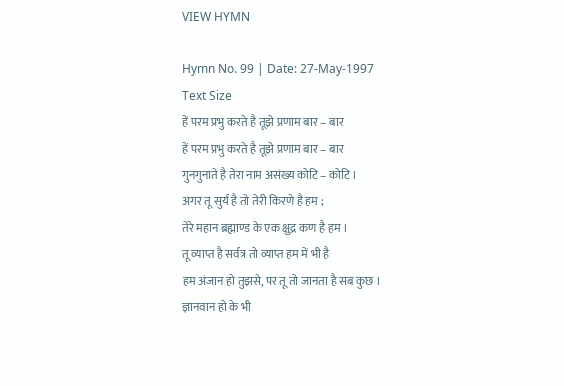VIEW HYMN

Hymn No. 99 | Date: 27-May-1997
Text Size
हें परम प्रभु करते है तूझे प्रणाम बार – बार
हें परम प्रभु करते है तूझे प्रणाम बार – बार
गुनगुनाते है तेरा नाम असंख्य कोटि – कोटि ।
अगर तू सुर्य है तो तेरी किरणे है हम ;
तेरे महान ब्रह्माण्ड के एक क्षुद्र कण है हम ।
तू व्याप्त है सर्वत्र तो व्याप्त हम में भी है
हम अंजान हो तुझसे, पर तू तो जानता है सब कुछ ।
ज्ञानवान हो के भी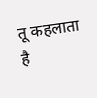तू कहलाता है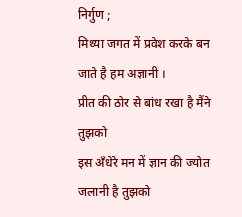निर्गुण ;
मिथ्या जगत में प्रवेश करके बन जाते है हम अज्ञानी ।
प्रीत की ठोर से बांध रखा है मैंने तुझको
इस अँधेरे मन में ज्ञान की ज्योत जलानी है तुझको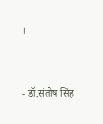।


- डॉ.संतोष सिंह